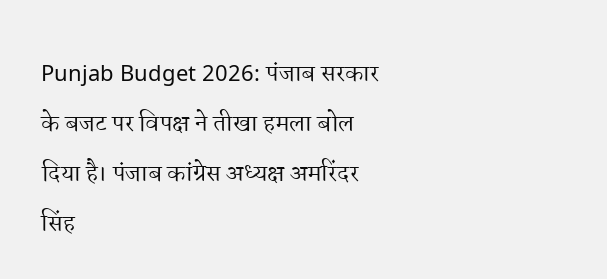Punjab Budget 2026: पंजाब सरकार के बजट पर विपक्ष ने तीखा हमला बोल दिया है। पंजाब कांग्रेस अध्यक्ष अमरिंदर सिंह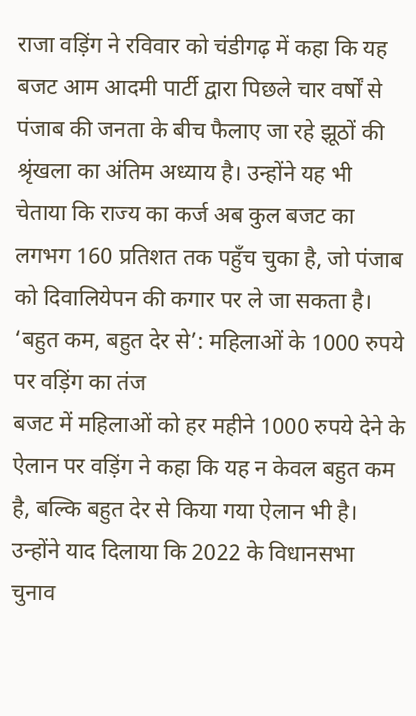राजा वड़िंग ने रविवार को चंडीगढ़ में कहा कि यह बजट आम आदमी पार्टी द्वारा पिछले चार वर्षों से पंजाब की जनता के बीच फैलाए जा रहे झूठों की श्रृंखला का अंतिम अध्याय है। उन्होंने यह भी चेताया कि राज्य का कर्ज अब कुल बजट का लगभग 160 प्रतिशत तक पहुँच चुका है, जो पंजाब को दिवालियेपन की कगार पर ले जा सकता है।
‘बहुत कम, बहुत देर से’: महिलाओं के 1000 रुपये पर वड़िंग का तंज
बजट में महिलाओं को हर महीने 1000 रुपये देने के ऐलान पर वड़िंग ने कहा कि यह न केवल बहुत कम है, बल्कि बहुत देर से किया गया ऐलान भी है। उन्होंने याद दिलाया कि 2022 के विधानसभा चुनाव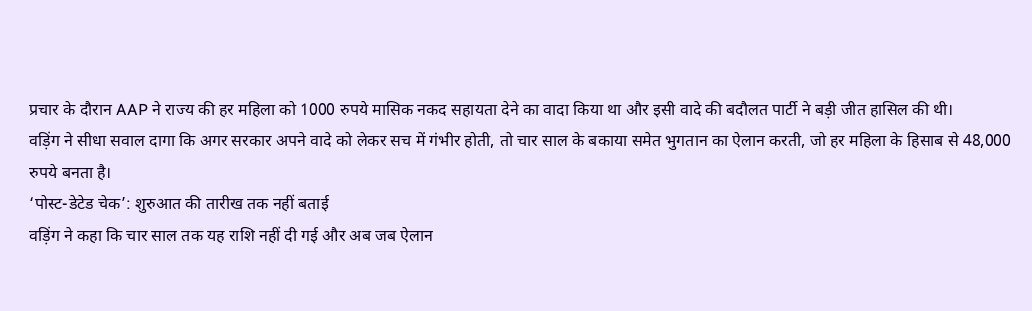प्रचार के दौरान AAP ने राज्य की हर महिला को 1000 रुपये मासिक नकद सहायता देने का वादा किया था और इसी वादे की बदौलत पार्टी ने बड़ी जीत हासिल की थी।
वड़िंग ने सीधा सवाल दागा कि अगर सरकार अपने वादे को लेकर सच में गंभीर होती, तो चार साल के बकाया समेत भुगतान का ऐलान करती, जो हर महिला के हिसाब से 48,000 रुपये बनता है।
‘पोस्ट-डेटेड चेक’: शुरुआत की तारीख तक नहीं बताई
वड़िंग ने कहा कि चार साल तक यह राशि नहीं दी गई और अब जब ऐलान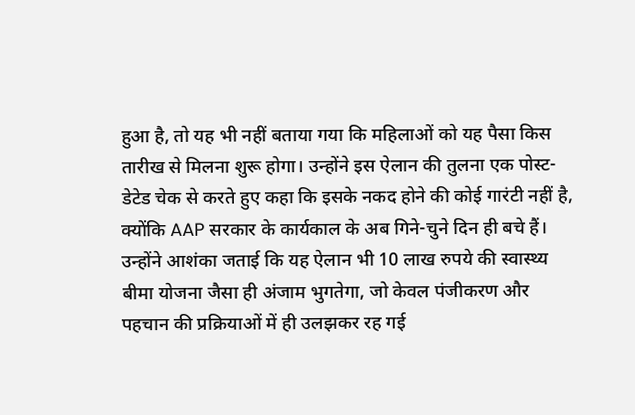हुआ है, तो यह भी नहीं बताया गया कि महिलाओं को यह पैसा किस तारीख से मिलना शुरू होगा। उन्होंने इस ऐलान की तुलना एक पोस्ट-डेटेड चेक से करते हुए कहा कि इसके नकद होने की कोई गारंटी नहीं है, क्योंकि AAP सरकार के कार्यकाल के अब गिने-चुने दिन ही बचे हैं।
उन्होंने आशंका जताई कि यह ऐलान भी 10 लाख रुपये की स्वास्थ्य बीमा योजना जैसा ही अंजाम भुगतेगा, जो केवल पंजीकरण और पहचान की प्रक्रियाओं में ही उलझकर रह गई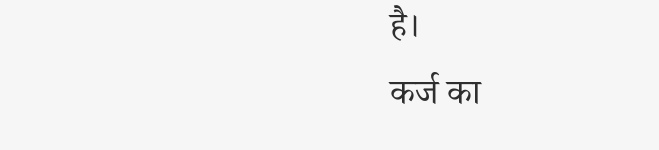है।
कर्ज का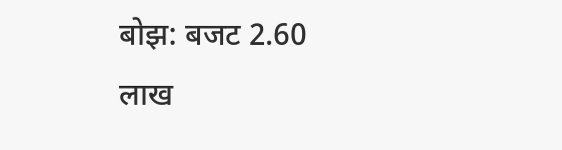बोझ: बजट 2.60 लाख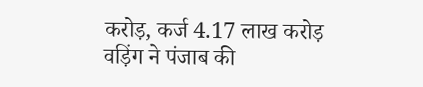करोड़, कर्ज 4.17 लाख करोड़
वड़िंग ने पंजाब की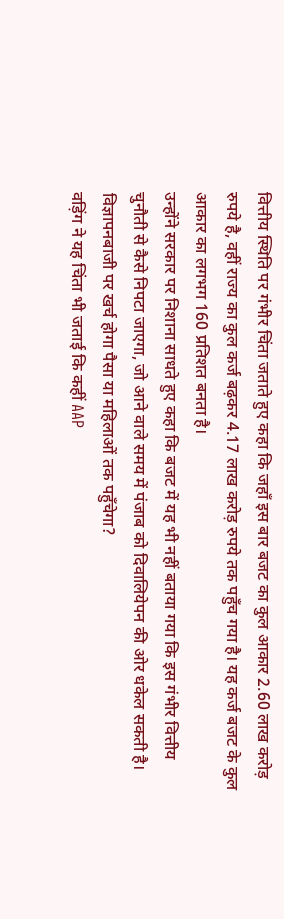वित्तीय स्थिति पर गंभीर चिंता जताते हुए कहा कि जहाँ इस बार बजट का कुल आकार 2.60 लाख करोड़ रुपये है, वहीं राज्य का कुल कर्ज बढ़कर 4.17 लाख करोड़ रुपये तक पहुँच गया है। यह कर्ज बजट के कुल आकार का लगभग 160 प्रतिशत बनता है।
उन्होंने सरकार पर निशाना साधते हुए कहा कि बजट में यह भी नहीं बताया गया कि इस गंभीर वित्तीय चुनौती से कैसे निपटा जाएगा, जो आने वाले समय में पंजाब को दिवालियेपन की ओर धकेल सकती है।
विज्ञापनबाजी पर खर्च होगा पैसा या महिलाओं तक पहुँचेगा?
वड़िंग ने यह चिंता भी जताई कि कहीं AAP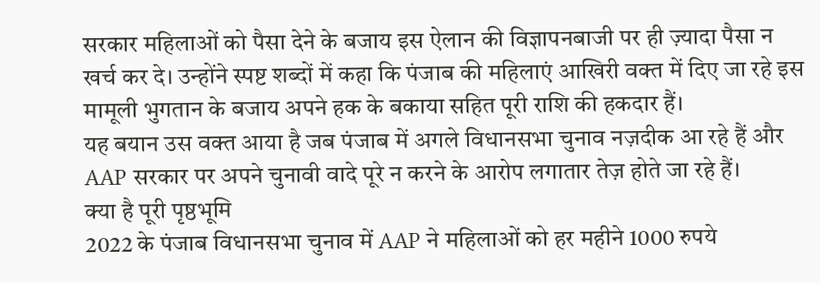सरकार महिलाओं को पैसा देने के बजाय इस ऐलान की विज्ञापनबाजी पर ही ज़्यादा पैसा न खर्च कर दे। उन्होंने स्पष्ट शब्दों में कहा कि पंजाब की महिलाएं आखिरी वक्त में दिए जा रहे इस मामूली भुगतान के बजाय अपने हक के बकाया सहित पूरी राशि की हकदार हैं।
यह बयान उस वक्त आया है जब पंजाब में अगले विधानसभा चुनाव नज़दीक आ रहे हैं और AAP सरकार पर अपने चुनावी वादे पूरे न करने के आरोप लगातार तेज़ होते जा रहे हैं।
क्या है पूरी पृष्ठभूमि
2022 के पंजाब विधानसभा चुनाव में AAP ने महिलाओं को हर महीने 1000 रुपये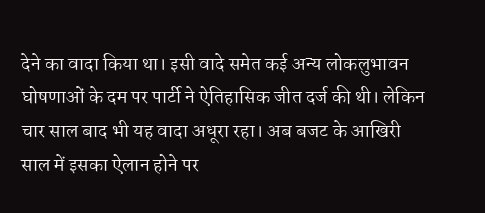देने का वादा किया था। इसी वादे समेत कई अन्य लोकलुभावन घोषणाओं के दम पर पार्टी ने ऐतिहासिक जीत दर्ज की थी। लेकिन चार साल बाद भी यह वादा अधूरा रहा। अब बजट के आखिरी साल में इसका ऐलान होने पर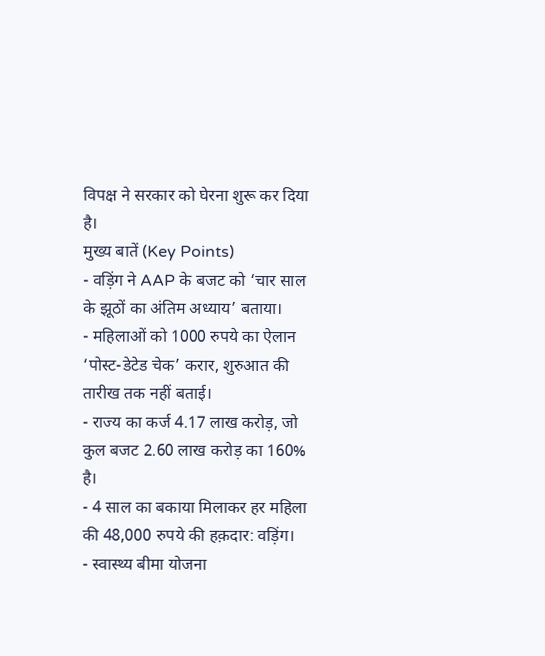विपक्ष ने सरकार को घेरना शुरू कर दिया है।
मुख्य बातें (Key Points)
- वड़िंग ने AAP के बजट को ‘चार साल के झूठों का अंतिम अध्याय’ बताया।
- महिलाओं को 1000 रुपये का ऐलान ‘पोस्ट-डेटेड चेक’ करार, शुरुआत की तारीख तक नहीं बताई।
- राज्य का कर्ज 4.17 लाख करोड़, जो कुल बजट 2.60 लाख करोड़ का 160% है।
- 4 साल का बकाया मिलाकर हर महिला की 48,000 रुपये की हक़दार: वड़िंग।
- स्वास्थ्य बीमा योजना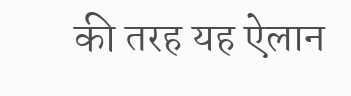की तरह यह ऐलान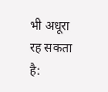भी अधूरा रह सकता है: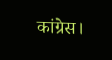कांग्रेस।